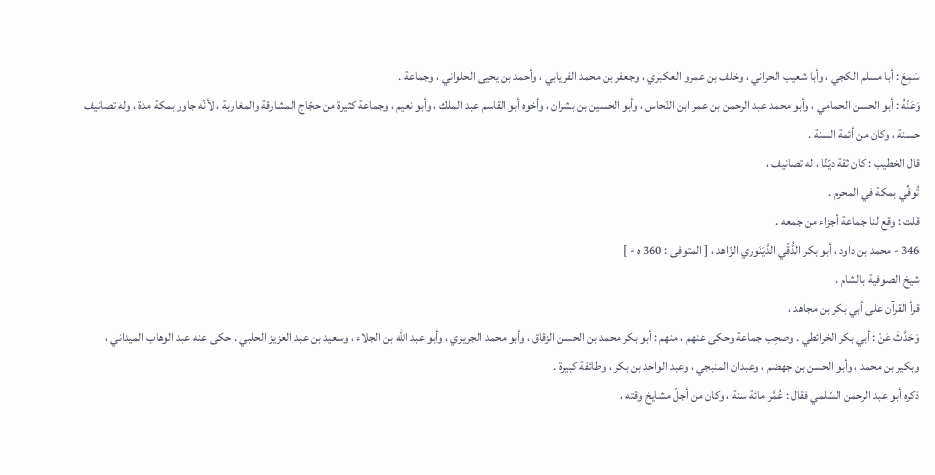سَمِعَ : أبا مسلم الكجي ، وأبا شعيب الحراني ، وخلف بن عمرو العكبري ، وجعفر بن محمد الفريابي ، وأحمد بن يحيى الحلواني ، وجماعة .
وَعَنْهُ : أبو الحسن الحمامي ، وأبو محمد عبد الرحمن بن عمر ابن النّحاس ، وأبو الحسين بن بشران ، وأخوه أبو القاسم عبد الملك ، وأبو نعيم ، وجماعة كثيرة من حجّاج المشارقة والمغاربة ، لأنّه جاور بمكة مدة ، وله تصانيف حسنة ، وكان من أئمة السنة .
قال الخطيب : كان ثقة ديّنًا ، له تصانيف ،
تُوفِّي بمكة في المحرم .
قلت : وقع لنا جماعة أجزاء من جمعه .
346 - محمد بن داود ، أبو بكر الدُّقّي الدَّيَنَوري الزّاهد ، [ المتوفى : 360 ه - ]
شيخ الصوفية بالشام .
قرأ القرآن على أبي بكر بن مجاهد ،
وَحَدَّثَ عَنْ : أبي بكر الخرائطي . وصحِب جماعة وحكى عنهم ، منهم : أبو بكر محمد بن الحسن الزقاق ، وأبو محمد الجريري ، وأبو عبد الله بن الجلاء ، وسعيد بن عبد العزيز الحلبي . حكى عنه عبد الوهاب الميداني ، وبكير بن محمد ، وأبو الحسن بن جهضم ، وعبدان المنبجي ، وعبد الواحد بن بكر ، وطائفة كبيرة .
ذكره أبو عبد الرحمن السّلمي فقال : عُمَّر مائة سنة ، وكان من أجلّ مشايخ وقته ،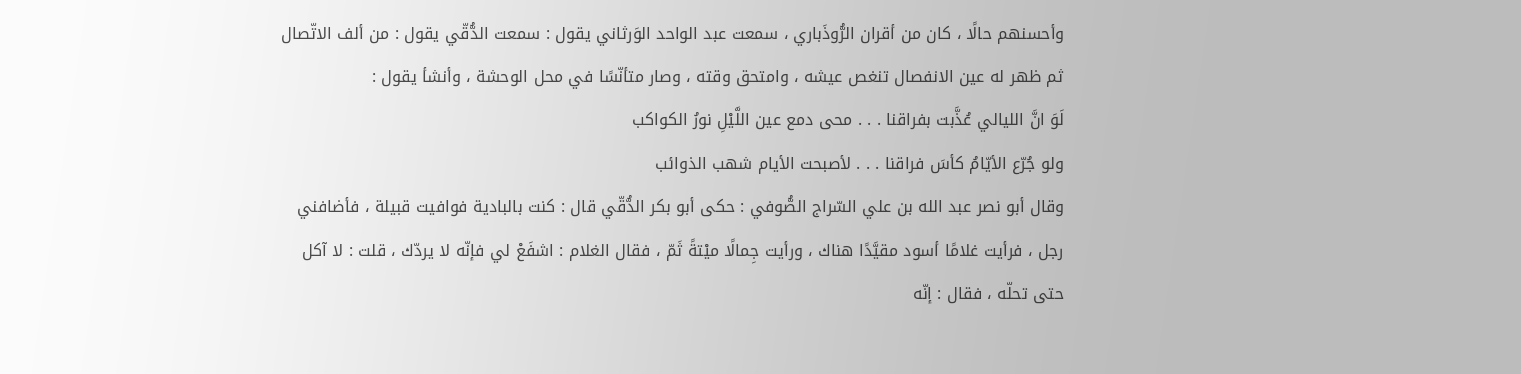وأحسنهم حالًا ، كان من أقران الرُّوذَباري ، سمعت عبد الواحد الوَرثاني يقول : سمعت الدُّقّي يقول : من ألف الاتّصال ثم ظهر له عين الانفصال تنغص عيشه ، وامتحق وقته ، وصار متأنّسًا في محل الوحشة ، وأنشأ يقول :
لَوَ انَّ الليالي عُذَّبت بفراقنا . . . محى دمع عين اللَّيْلِ نورُ الكواكب
ولو جُرّع الأيّامُ كأسَ فراقنا . . . لأصبحت الأيام شهب الذوائب
وقال أبو نصر عبد الله بن علي السّراج الصُّوفي : حكى أبو بكر الدُّقّي قال : كنت بالبادية فوافيت قبيلة ، فأضافني رجل ، فرأيت غلامًا أسود مقيَّدًا هناك ، ورأيت جِمالًا ميْتةً ثَمّ ، فقال الغلام : اشفَعْ لي فإنّه لا يردّك ، قلت : لا آكل حتى تحلّه ، فقال : إنّه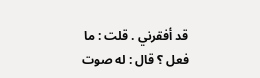قد أفقرني . قلت : ما فعل ؟ قال : له صوت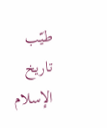طيّب
تاريخ الإسلام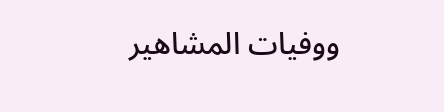ووفيات المشاهير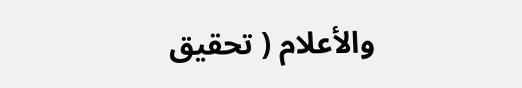والأعلام ( تحقيق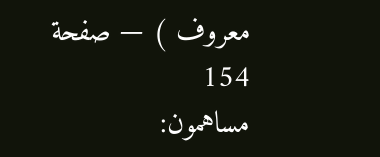معروف ) — صفحة 154
مساهمون: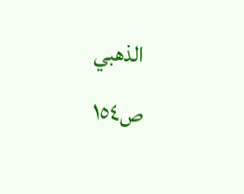الذهبي
ص١٥٤